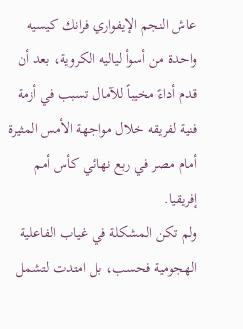عاش النجم الإيفواري فرانك كيسيه واحدة من أسوأ لياليه الكروية، بعد أن قدم أداءً مخيباً للآمال تسبب في أزمة فنية لفريقه خلال مواجهة الأمس المثيرة أمام مصر في ربع نهائي كأس أمم إفريقيا.
ولم تكن المشكلة في غياب الفاعلية الهجومية فحسب، بل امتدت لتشمل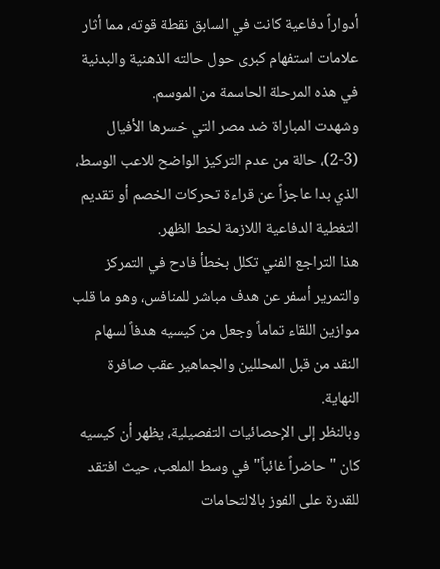أدواراً دفاعية كانت في السابق نقطة قوته، مما أثار علامات استفهام كبرى حول حالته الذهنية والبدنية في هذه المرحلة الحاسمة من الموسم.
وشهدت المباراة ضد مصر التي خسرها الأفيال (3-2)، حالة من عدم التركيز الواضح للاعب الوسط، الذي بدا عاجزاً عن قراءة تحركات الخصم أو تقديم التغطية الدفاعية اللازمة لخط الظهر.
هذا التراجع الفني تكلل بخطأ فادح في التمركز والتمرير أسفر عن هدف مباشر للمنافس، وهو ما قلب موازين اللقاء تماماً وجعل من كيسيه هدفاً لسهام النقد من قبل المحللين والجماهير عقب صافرة النهاية.
وبالنظر إلى الإحصائيات التفصيلية، يظهر أن كيسيه كان "حاضراً غائباً" في وسط الملعب، حيث افتقد للقدرة على الفوز بالالتحامات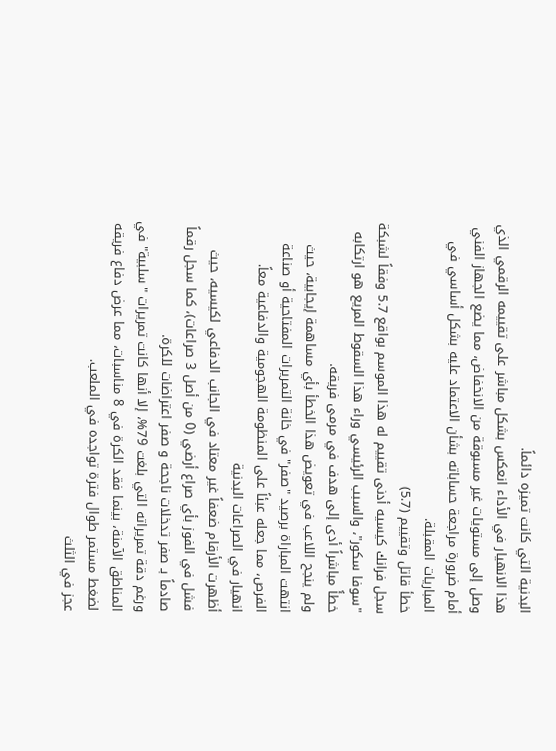البدنية التي كانت تميزه دائماً.
هذا الانهيار في الأداء انعكس بشكل مباشر على تقييمه الرقمي الذي وصل إلى مستويات غير مسبوقة من الانخفاض، مما يضع الجهاز الفني أمام ضرورة مراجعة حساباته بشأن الاعتماد عليه بشكل أساسي في المباريات المقبلة.
خطأ قاتل وتقييم (5.7)
سجل فرانك كيسيه أدنى تقييم له هذا الموسم بواقع 5.7 وفقاً لشبكة "سوفا سكور"، والسبب الرئيسي وراء هذا السقوط المريع هو ارتكابه خطأً مباشراً أدى إلى هدف في مرمى فريقه.
ولم ينجح اللاعب في تعويض هذا الخطأ بأي مساهمة إيجابية، حيث انتهت المباراة برصيد "صفر" في خانة التمريرات المفتاحية أو صناعة الفرص، مما جعله عبئاً على المنظومة الهجومية والدفاعية معاً.
انهيار في الصراعات البدنية
أظهرت الأرقام ضعفاً غير معتاد في الجانب الدفاعي لكيسيه، حيث فشل في الفوز بأي صراع أرضي (0 من أصل 3 صراعات)، كما سجل رقماً صادماً بـ صفر تدخلات ناجحة و صفر اعتراضات للكرة.
ورغم دقة تمريراته التي بلغت 79%، إلا أنها كانت تمريرات "سلبية" في المناطق الآمنة، بينما فقد الكرة في 8 مناسبات، مما عرض دفاع فريقه لضغط مستمر طوال فترة تواجده في الملعب.
عجز في الثلث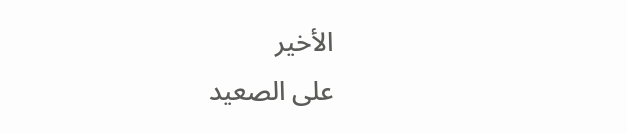الأخير
على الصعيد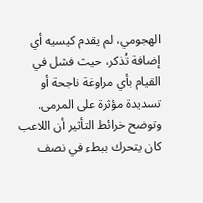الهجومي، لم يقدم كيسيه أي إضافة تُذكر، حيث فشل في القيام بأي مراوغة ناجحة أو تسديدة مؤثرة على المرمى.
وتوضح خرائط التأثير أن اللاعب كان يتحرك ببطء في نصف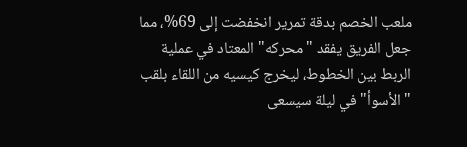ملعب الخصم بدقة تمرير انخفضت إلى 69%، مما جعل الفريق يفقد "محركه" المعتاد في عملية الربط بين الخطوط، ليخرج كيسيه من اللقاء بلقب "الأسوأ" في ليلة سيسعى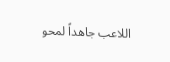اللاعب جاهداً لمحو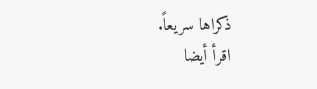ذكراها سريعاً.
اقرأ أيضا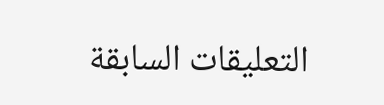التعليقات السابقة